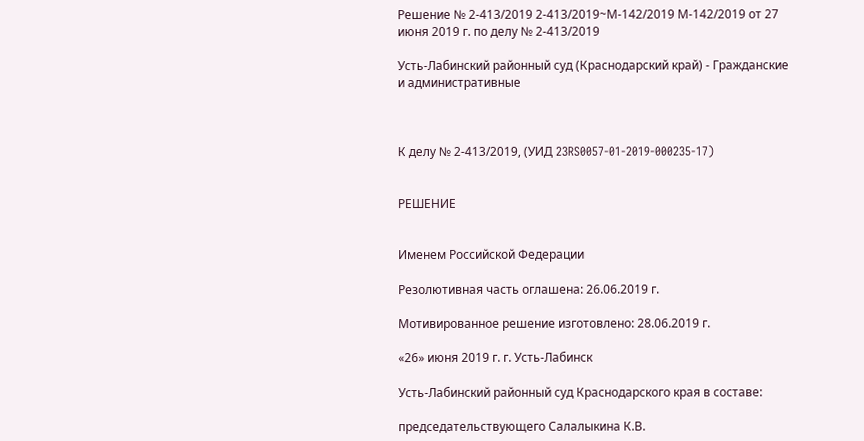Решение № 2-413/2019 2-413/2019~М-142/2019 М-142/2019 от 27 июня 2019 г. по делу № 2-413/2019

Усть-Лабинский районный суд (Краснодарский край) - Гражданские и административные



К делу № 2-413/2019, (УИД 23RS0057-01-2019-000235-17)


РЕШЕНИЕ


Именем Российской Федерации

Резолютивная часть оглашена: 26.06.2019 г.

Мотивированное решение изготовлено: 28.06.2019 г.

«26» июня 2019 г. г. Усть-Лабинск

Усть-Лабинский районный суд Краснодарского края в составе:

председательствующего Салалыкина К.В.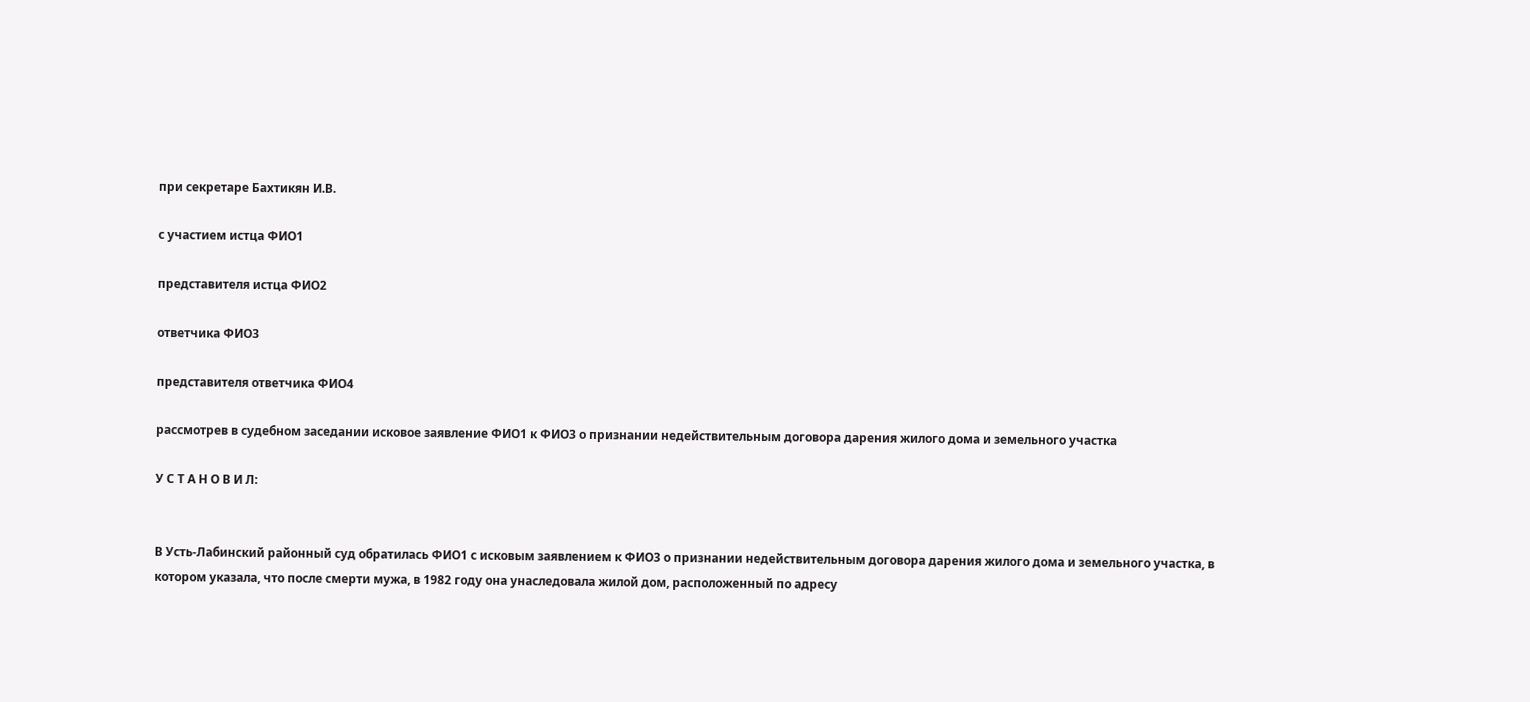при секретаре Бахтикян И.В.

с участием истца ФИО1

представителя истца ФИО2

ответчика ФИО3

представителя ответчика ФИО4

рассмотрев в судебном заседании исковое заявление ФИО1 к ФИО3 о признании недействительным договора дарения жилого дома и земельного участка

У С Т А Н О В И Л:


В Усть-Лабинский районный суд обратилась ФИО1 с исковым заявлением к ФИО3 о признании недействительным договора дарения жилого дома и земельного участка, в котором указала, что после смерти мужа, в 1982 году она унаследовала жилой дом, расположенный по адресу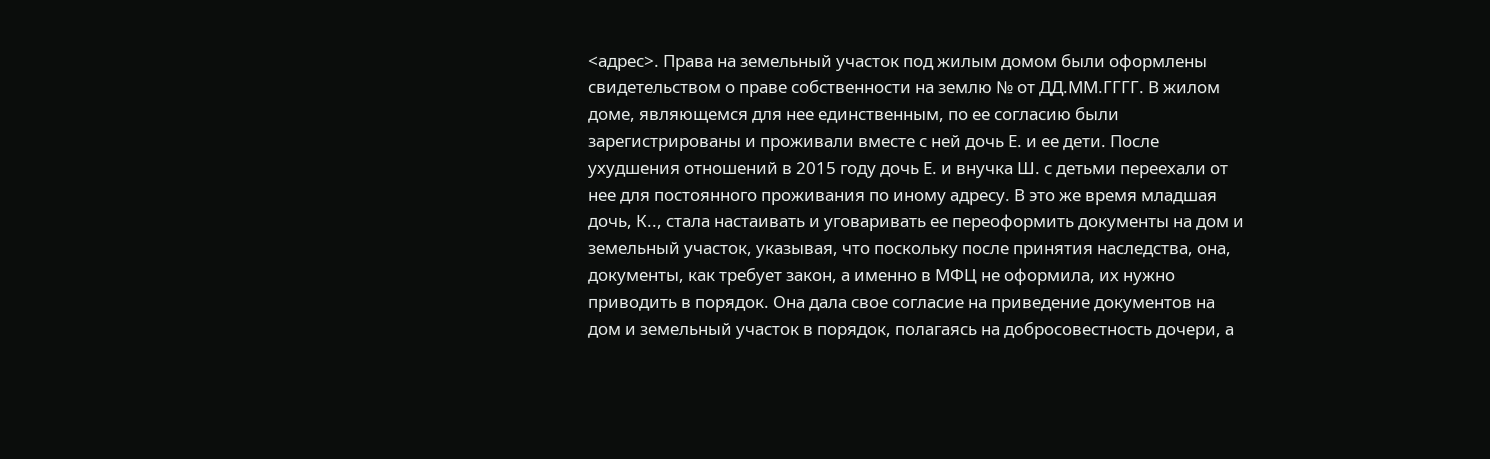<адрес>. Права на земельный участок под жилым домом были оформлены свидетельством о праве собственности на землю № от ДД.ММ.ГГГГ. В жилом доме, являющемся для нее единственным, по ее согласию были зарегистрированы и проживали вместе с ней дочь Е. и ее дети. После ухудшения отношений в 2015 году дочь Е. и внучка Ш. с детьми переехали от нее для постоянного проживания по иному адресу. В это же время младшая дочь, К.., стала настаивать и уговаривать ее переоформить документы на дом и земельный участок, указывая, что поскольку после принятия наследства, она, документы, как требует закон, а именно в МФЦ не оформила, их нужно приводить в порядок. Она дала свое согласие на приведение документов на дом и земельный участок в порядок, полагаясь на добросовестность дочери, а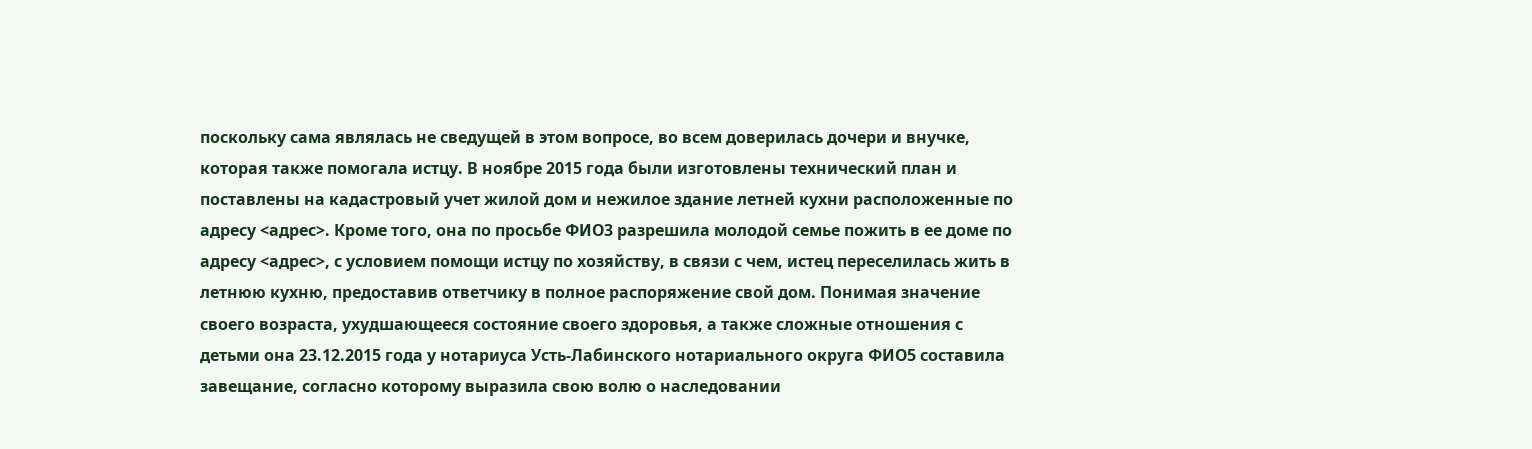поскольку сама являлась не сведущей в этом вопросе, во всем доверилась дочери и внучке, которая также помогала истцу. В ноябре 2015 года были изготовлены технический план и поставлены на кадастровый учет жилой дом и нежилое здание летней кухни расположенные по адресу <адрес>. Кроме того, она по просьбе ФИО3 разрешила молодой семье пожить в ее доме по адресу <адрес>, с условием помощи истцу по хозяйству, в связи с чем, истец переселилась жить в летнюю кухню, предоставив ответчику в полное распоряжение свой дом. Понимая значение своего возраста, ухудшающееся состояние своего здоровья, а также сложные отношения с детьми она 23.12.2015 года у нотариуса Усть-Лабинского нотариального округа ФИО5 составила завещание, согласно которому выразила свою волю о наследовании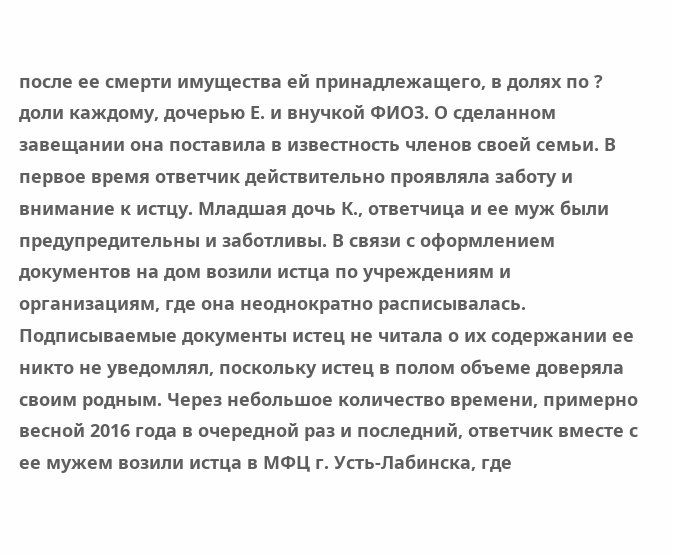после ее смерти имущества ей принадлежащего, в долях по ? доли каждому, дочерью Е. и внучкой ФИО3. О сделанном завещании она поставила в известность членов своей семьи. В первое время ответчик действительно проявляла заботу и внимание к истцу. Младшая дочь К., ответчица и ее муж были предупредительны и заботливы. В связи с оформлением документов на дом возили истца по учреждениям и организациям, где она неоднократно расписывалась. Подписываемые документы истец не читала о их содержании ее никто не уведомлял, поскольку истец в полом объеме доверяла своим родным. Через небольшое количество времени, примерно весной 2016 года в очередной раз и последний, ответчик вместе с ее мужем возили истца в МФЦ г. Усть-Лабинска, где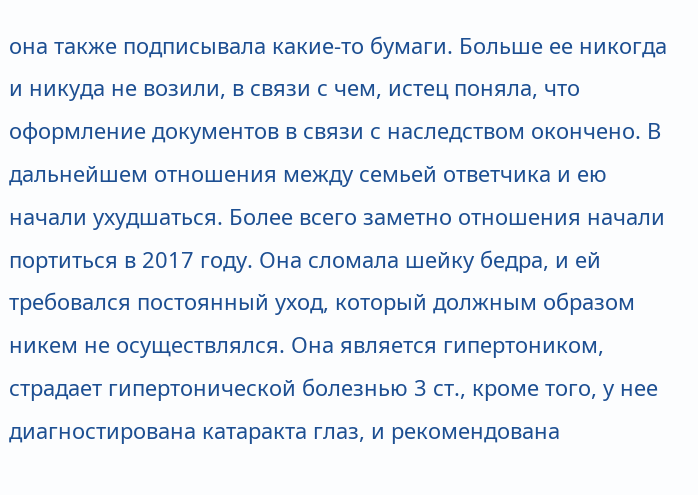она также подписывала какие-то бумаги. Больше ее никогда и никуда не возили, в связи с чем, истец поняла, что оформление документов в связи с наследством окончено. В дальнейшем отношения между семьей ответчика и ею начали ухудшаться. Более всего заметно отношения начали портиться в 2017 году. Она сломала шейку бедра, и ей требовался постоянный уход, который должным образом никем не осуществлялся. Она является гипертоником, страдает гипертонической болезнью 3 ст., кроме того, у нее диагностирована катаракта глаз, и рекомендована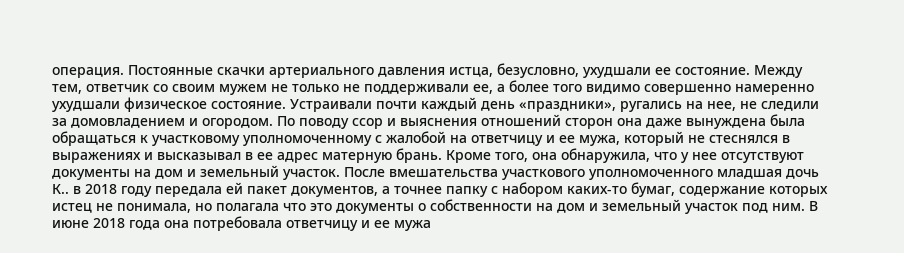операция. Постоянные скачки артериального давления истца, безусловно, ухудшали ее состояние. Между тем, ответчик со своим мужем не только не поддерживали ее, а более того видимо совершенно намеренно ухудшали физическое состояние. Устраивали почти каждый день «праздники», ругались на нее, не следили за домовладением и огородом. По поводу ссор и выяснения отношений сторон она даже вынуждена была обращаться к участковому уполномоченному с жалобой на ответчицу и ее мужа, который не стеснялся в выражениях и высказывал в ее адрес матерную брань. Кроме того, она обнаружила, что у нее отсутствуют документы на дом и земельный участок. После вмешательства участкового уполномоченного младшая дочь К.. в 2018 году передала ей пакет документов, а точнее папку с набором каких-то бумаг, содержание которых истец не понимала, но полагала что это документы о собственности на дом и земельный участок под ним. В июне 2018 года она потребовала ответчицу и ее мужа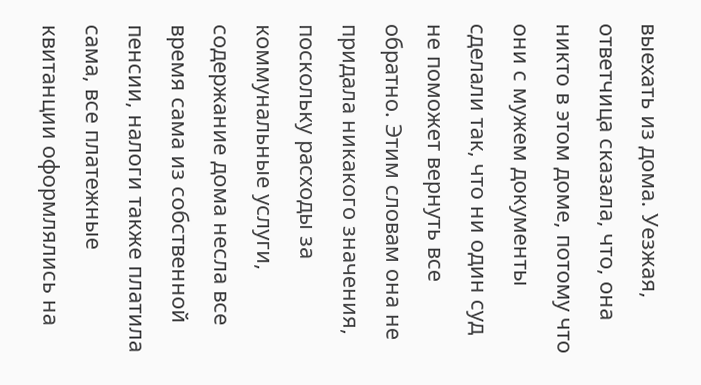выехать из дома. Уезжая, ответчица сказала, что, она никто в этом доме, потому что они с мужем документы сделали так, что ни один суд не поможет вернуть все обратно. Этим словам она не придала никакого значения, поскольку расходы за коммунальные услуги, содержание дома несла все время сама из собственной пенсии, налоги также платила сама, все платежные квитанции оформлялись на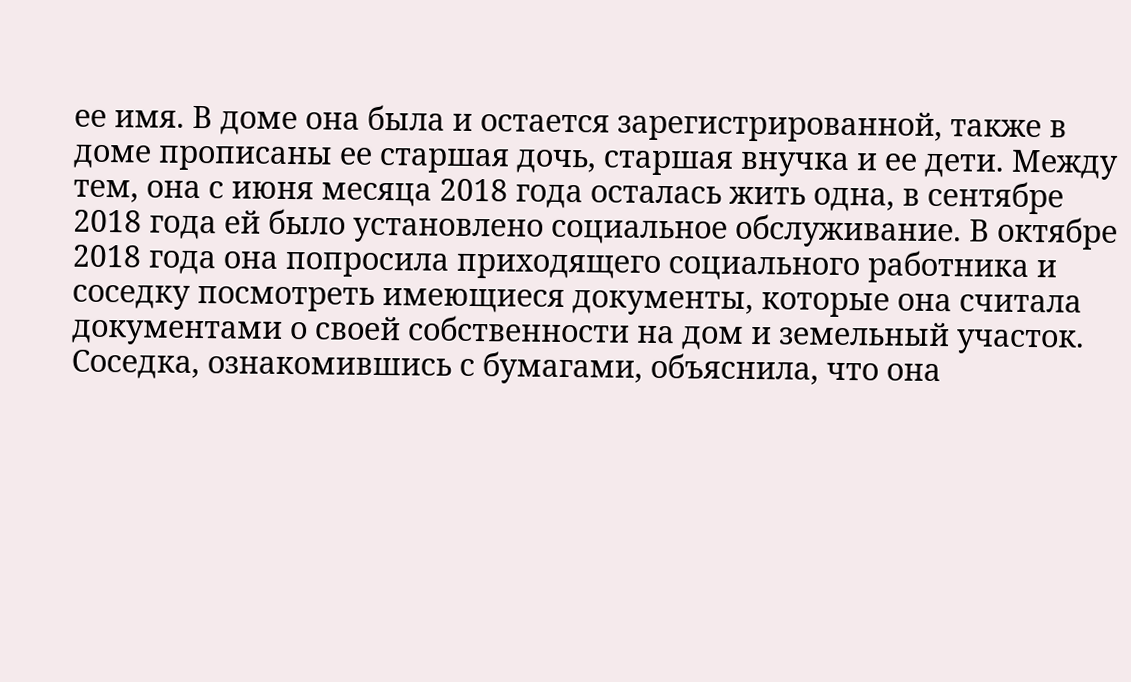ее имя. В доме она была и остается зарегистрированной, также в доме прописаны ее старшая дочь, старшая внучка и ее дети. Между тем, она с июня месяца 2018 года осталась жить одна, в сентябре 2018 года ей было установлено социальное обслуживание. В октябре 2018 года она попросила приходящего социального работника и соседку посмотреть имеющиеся документы, которые она считала документами о своей собственности на дом и земельный участок. Соседка, ознакомившись с бумагами, объяснила, что она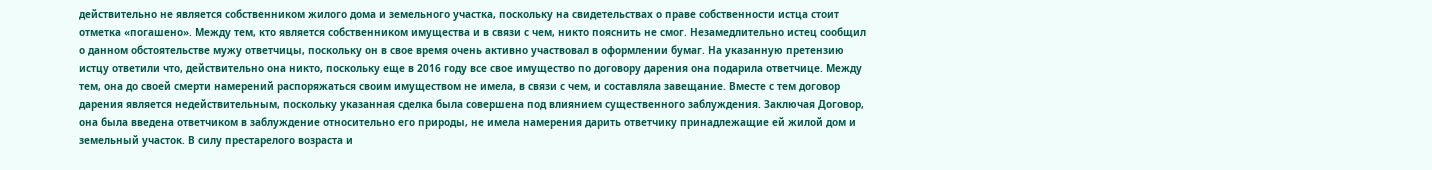действительно не является собственником жилого дома и земельного участка, поскольку на свидетельствах о праве собственности истца стоит отметка «погашено». Между тем, кто является собственником имущества и в связи с чем, никто пояснить не смог. Незамедлительно истец сообщил о данном обстоятельстве мужу ответчицы, поскольку он в свое время очень активно участвовал в оформлении бумаг. На указанную претензию истцу ответили что, действительно она никто, поскольку еще в 2016 году все свое имущество по договору дарения она подарила ответчице. Между тем, она до своей смерти намерений распоряжаться своим имуществом не имела, в связи с чем, и составляла завещание. Вместе с тем договор дарения является недействительным, поскольку указанная сделка была совершена под влиянием существенного заблуждения. Заключая Договор, она была введена ответчиком в заблуждение относительно его природы, не имела намерения дарить ответчику принадлежащие ей жилой дом и земельный участок. В силу престарелого возраста и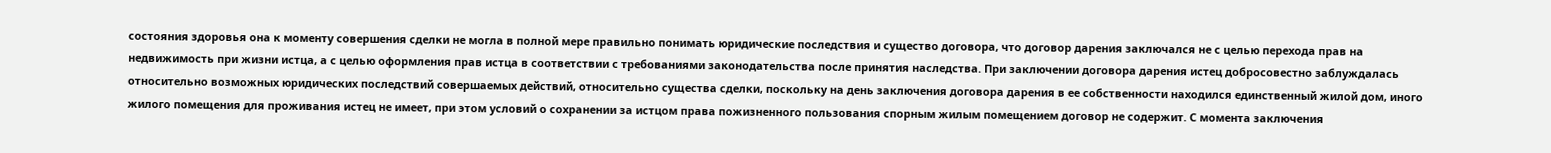состояния здоровья она к моменту совершения сделки не могла в полной мере правильно понимать юридические последствия и существо договора, что договор дарения заключался не с целью перехода прав на недвижимость при жизни истца, а с целью оформления прав истца в соответствии с требованиями законодательства после принятия наследства. При заключении договора дарения истец добросовестно заблуждалась относительно возможных юридических последствий совершаемых действий, относительно существа сделки, поскольку на день заключения договора дарения в ее собственности находился единственный жилой дом, иного жилого помещения для проживания истец не имеет, при этом условий о сохранении за истцом права пожизненного пользования спорным жилым помещением договор не содержит. С момента заключения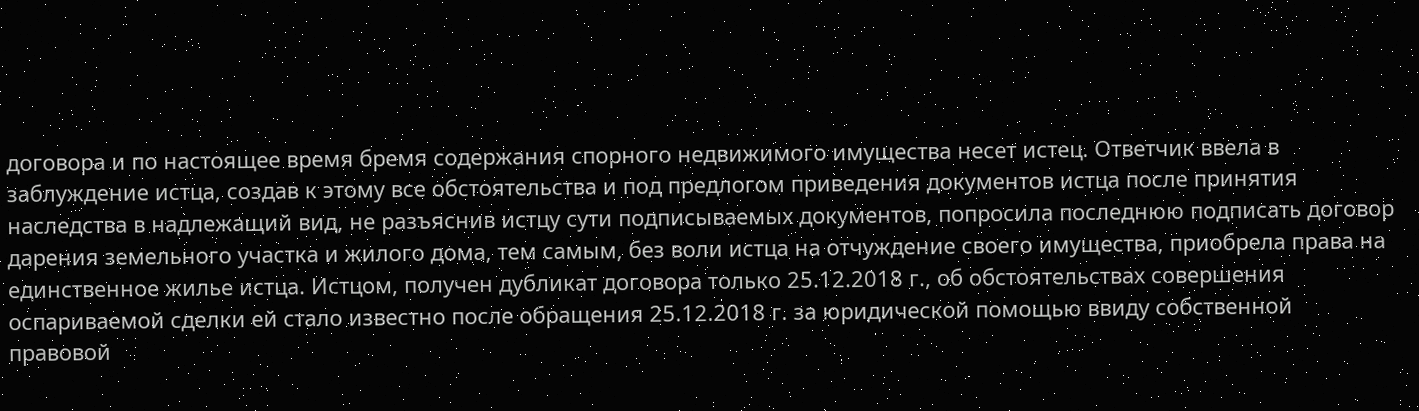договора и по настоящее время бремя содержания спорного недвижимого имущества несет истец. Ответчик ввела в заблуждение истца, создав к этому все обстоятельства и под предлогом приведения документов истца после принятия наследства в надлежащий вид, не разъяснив истцу сути подписываемых документов, попросила последнюю подписать договор дарения земельного участка и жилого дома, тем самым, без воли истца на отчуждение своего имущества, приобрела права на единственное жилье истца. Истцом, получен дубликат договора только 25.12.2018 г., об обстоятельствах совершения оспариваемой сделки ей стало известно после обращения 25.12.2018 г. за юридической помощью ввиду собственной правовой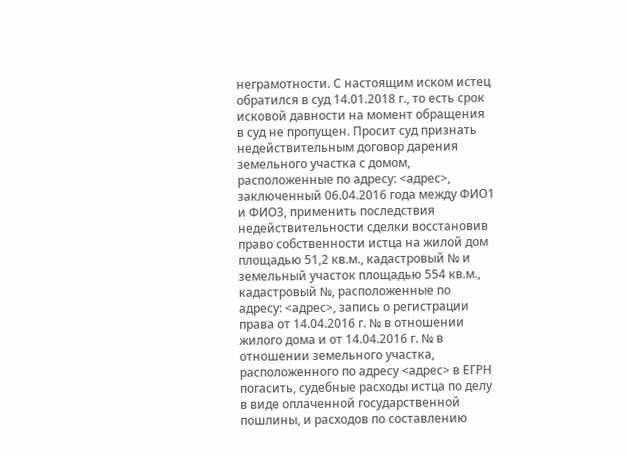неграмотности. С настоящим иском истец обратился в суд 14.01.2018 г., то есть срок исковой давности на момент обращения в суд не пропущен. Просит суд признать недействительным договор дарения земельного участка с домом, расположенные по адресу: <адрес>, заключенный 06.04.2016 года между ФИО1 и ФИО3, применить последствия недействительности сделки восстановив право собственности истца на жилой дом площадью 51,2 кв.м., кадастровый № и земельный участок площадью 554 кв.м., кадастровый №, расположенные по адресу: <адрес>, запись о регистрации права от 14.04.2016 г. № в отношении жилого дома и от 14.04.2016 г. № в отношении земельного участка, расположенного по адресу <адрес> в ЕГРН погасить, судебные расходы истца по делу в виде оплаченной государственной пошлины, и расходов по составлению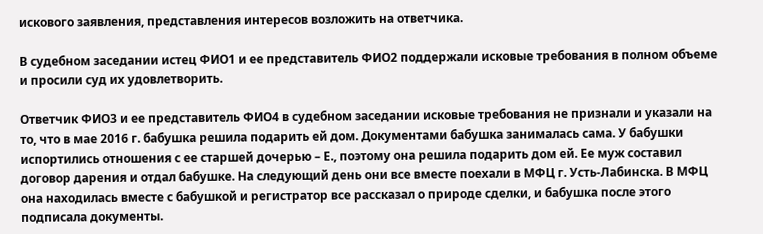искового заявления, представления интересов возложить на ответчика.

В судебном заседании истец ФИО1 и ее представитель ФИО2 поддержали исковые требования в полном объеме и просили суд их удовлетворить.

Ответчик ФИО3 и ее представитель ФИО4 в судебном заседании исковые требования не признали и указали на то, что в мае 2016 г. бабушка решила подарить ей дом. Документами бабушка занималась сама. У бабушки испортились отношения с ее старшей дочерью – Е., поэтому она решила подарить дом ей. Ее муж составил договор дарения и отдал бабушке. На следующий день они все вместе поехали в МФЦ г. Усть-Лабинска. В МФЦ она находилась вместе с бабушкой и регистратор все рассказал о природе сделки, и бабушка после этого подписала документы.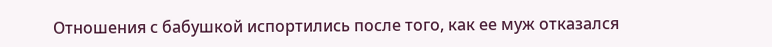Отношения с бабушкой испортились после того, как ее муж отказался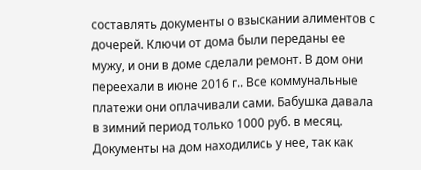составлять документы о взыскании алиментов с дочерей. Ключи от дома были переданы ее мужу, и они в доме сделали ремонт. В дом они переехали в июне 2016 г.. Все коммунальные платежи они оплачивали сами. Бабушка давала в зимний период только 1000 руб. в месяц. Документы на дом находились у нее, так как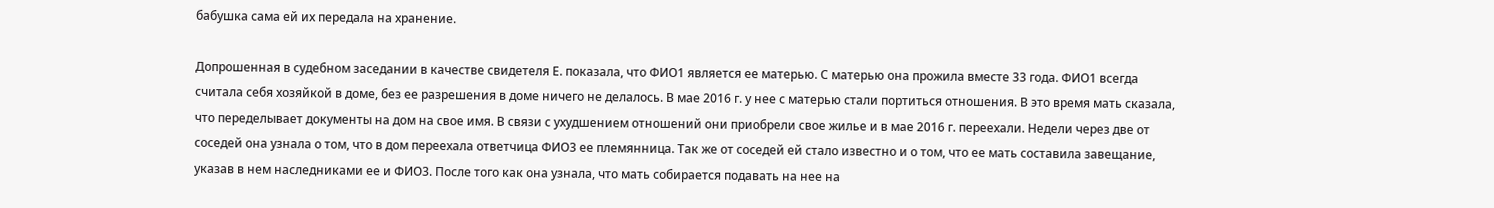бабушка сама ей их передала на хранение.

Допрошенная в судебном заседании в качестве свидетеля Е. показала, что ФИО1 является ее матерью. С матерью она прожила вместе 33 года. ФИО1 всегда считала себя хозяйкой в доме, без ее разрешения в доме ничего не делалось. В мае 2016 г. у нее с матерью стали портиться отношения. В это время мать сказала, что переделывает документы на дом на свое имя. В связи с ухудшением отношений они приобрели свое жилье и в мае 2016 г. переехали. Недели через две от соседей она узнала о том, что в дом переехала ответчица ФИО3 ее племянница. Так же от соседей ей стало известно и о том, что ее мать составила завещание, указав в нем наследниками ее и ФИО3. После того как она узнала, что мать собирается подавать на нее на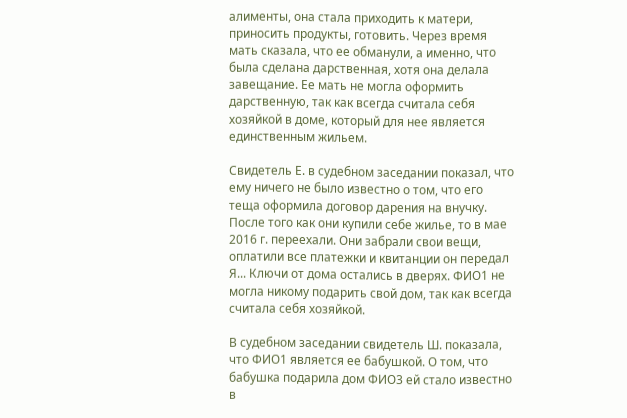алименты, она стала приходить к матери, приносить продукты, готовить. Через время мать сказала, что ее обманули, а именно, что была сделана дарственная, хотя она делала завещание. Ее мать не могла оформить дарственную, так как всегда считала себя хозяйкой в доме, который для нее является единственным жильем.

Свидетель Е. в судебном заседании показал, что ему ничего не было известно о том, что его теща оформила договор дарения на внучку. После того как они купили себе жилье, то в мае 2016 г. переехали. Они забрали свои вещи, оплатили все платежки и квитанции он передал Я... Ключи от дома остались в дверях. ФИО1 не могла никому подарить свой дом, так как всегда считала себя хозяйкой.

В судебном заседании свидетель Ш. показала, что ФИО1 является ее бабушкой. О том, что бабушка подарила дом ФИО3 ей стало известно в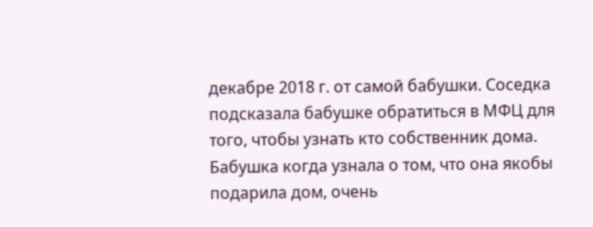декабре 2018 г. от самой бабушки. Соседка подсказала бабушке обратиться в МФЦ для того, чтобы узнать кто собственник дома. Бабушка когда узнала о том, что она якобы подарила дом, очень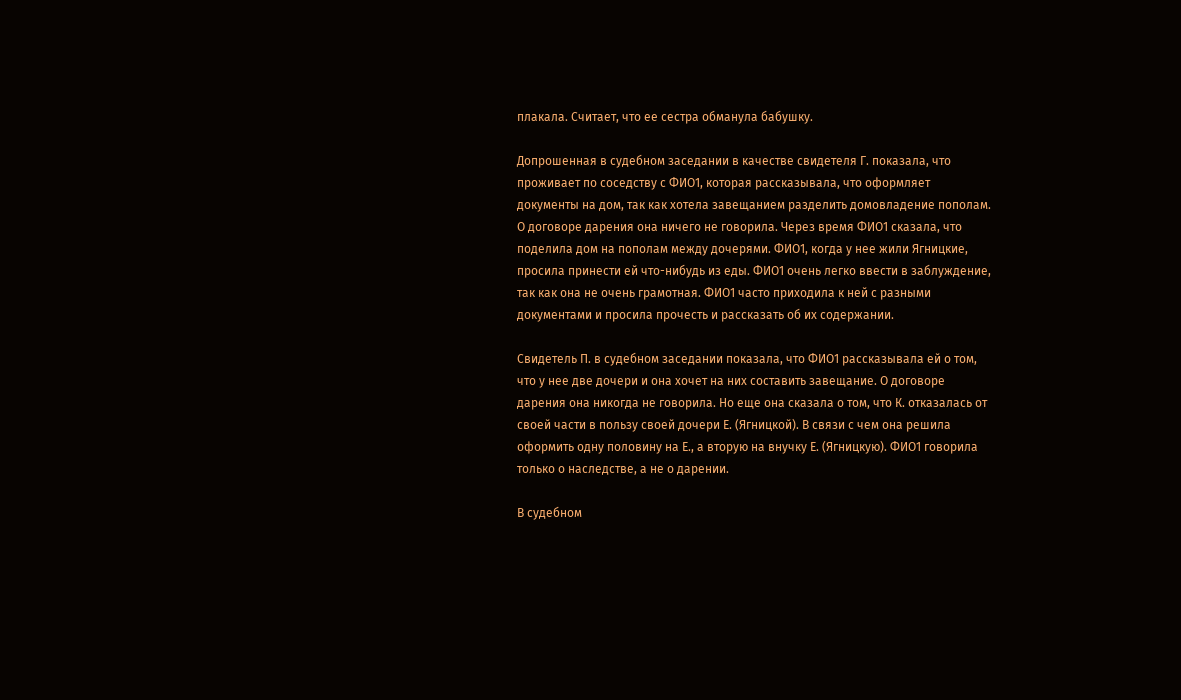плакала. Считает, что ее сестра обманула бабушку.

Допрошенная в судебном заседании в качестве свидетеля Г. показала, что проживает по соседству с ФИО1, которая рассказывала, что оформляет документы на дом, так как хотела завещанием разделить домовладение пополам. О договоре дарения она ничего не говорила. Через время ФИО1 сказала, что поделила дом на пополам между дочерями. ФИО1, когда у нее жили Ягницкие, просила принести ей что-нибудь из еды. ФИО1 очень легко ввести в заблуждение, так как она не очень грамотная. ФИО1 часто приходила к ней с разными документами и просила прочесть и рассказать об их содержании.

Свидетель П. в судебном заседании показала, что ФИО1 рассказывала ей о том, что у нее две дочери и она хочет на них составить завещание. О договоре дарения она никогда не говорила. Но еще она сказала о том, что К. отказалась от своей части в пользу своей дочери Е. (Ягницкой). В связи с чем она решила оформить одну половину на Е., а вторую на внучку Е. (Ягницкую). ФИО1 говорила только о наследстве, а не о дарении.

В судебном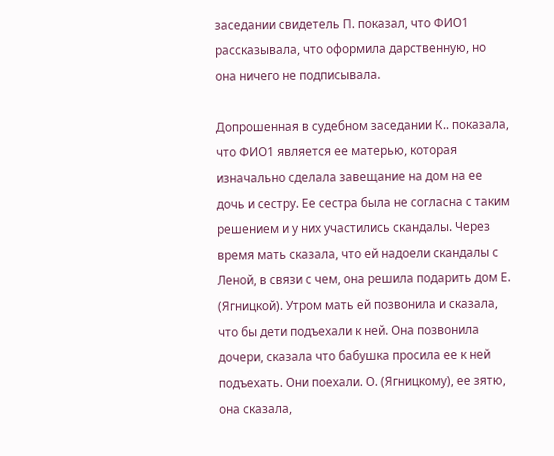заседании свидетель П. показал, что ФИО1 рассказывала, что оформила дарственную, но она ничего не подписывала.

Допрошенная в судебном заседании К.. показала, что ФИО1 является ее матерью, которая изначально сделала завещание на дом на ее дочь и сестру. Ее сестра была не согласна с таким решением и у них участились скандалы. Через время мать сказала, что ей надоели скандалы с Леной, в связи с чем, она решила подарить дом Е. (Ягницкой). Утром мать ей позвонила и сказала, что бы дети подъехали к ней. Она позвонила дочери, сказала что бабушка просила ее к ней подъехать. Они поехали. О. (Ягницкому), ее зятю, она сказала,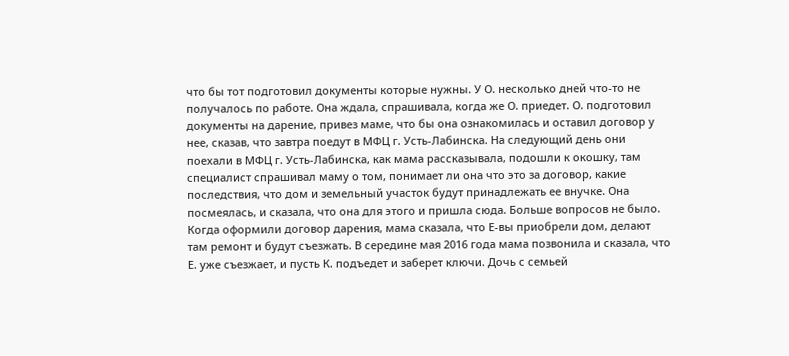что бы тот подготовил документы которые нужны. У О. несколько дней что-то не получалось по работе. Она ждала, спрашивала, когда же О. приедет. О. подготовил документы на дарение, привез маме, что бы она ознакомилась и оставил договор у нее, сказав, что завтра поедут в МФЦ г. Усть-Лабинска. На следующий день они поехали в МФЦ г. Усть-Лабинска, как мама рассказывала, подошли к окошку, там специалист спрашивал маму о том, понимает ли она что это за договор, какие последствия, что дом и земельный участок будут принадлежать ее внучке. Она посмеялась, и сказала, что она для этого и пришла сюда. Больше вопросов не было. Когда оформили договор дарения, мама сказала, что Е-вы приобрели дом, делают там ремонт и будут съезжать. В середине мая 2016 года мама позвонила и сказала, что Е. уже съезжает, и пусть К. подъедет и заберет ключи. Дочь с семьей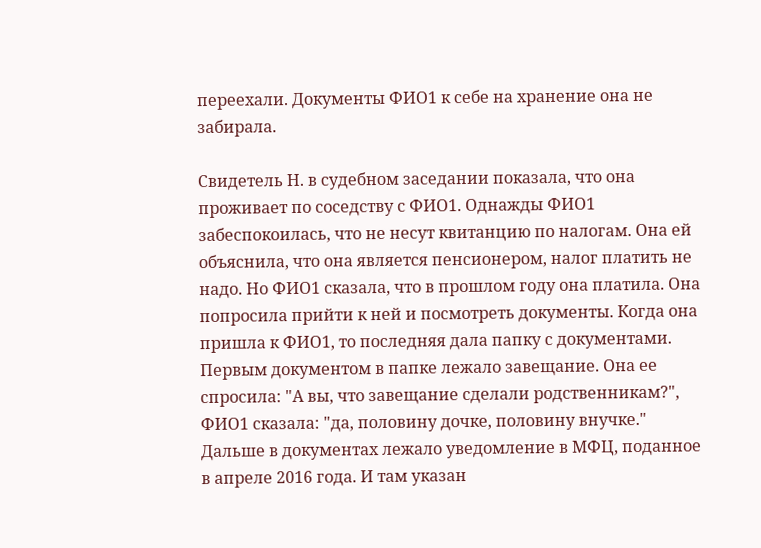переехали. Документы ФИО1 к себе на хранение она не забирала.

Свидетель Н. в судебном заседании показала, что она проживает по соседству с ФИО1. Однажды ФИО1 забеспокоилась, что не несут квитанцию по налогам. Она ей объяснила, что она является пенсионером, налог платить не надо. Но ФИО1 сказала, что в прошлом году она платила. Она попросила прийти к ней и посмотреть документы. Когда она пришла к ФИО1, то последняя дала папку с документами. Первым документом в папке лежало завещание. Она ее спросила: "А вы, что завещание сделали родственникам?", ФИО1 сказала: "да, половину дочке, половину внучке." Дальше в документах лежало уведомление в МФЦ, поданное в апреле 2016 года. И там указан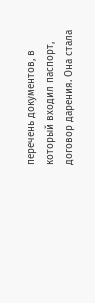перечень документов, в который входил паспорт, договор дарения. Она стала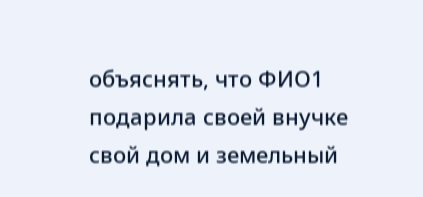объяснять, что ФИО1 подарила своей внучке свой дом и земельный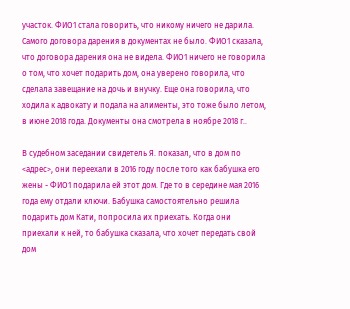участок. ФИО1 стала говорить, что никому ничего не дарила. Самого договора дарения в документах не было. ФИО1 сказала, что договора дарения она не видела. ФИО1 ничего не говорила о том, что хочет подарить дом, она уверено говорила, что сделала завещание на дочь и внучку. Еще она говорила, что ходила к адвокату и подала на алименты, это тоже было летом, в июне 2018 года. Документы она смотрела в ноябре 2018 г..

В судебном заседании свидетель Я. показал, что в дом по <адрес>, они переехали в 2016 году после того как бабушка его жены - ФИО1 подарила ей этот дом. Где то в середине мая 2016 года ему отдали ключи. Бабушка самостоятельно решила подарить дом Кати, попросила их приехать. Когда они приехали к ней, то бабушка сказала, что хочет передать свой дом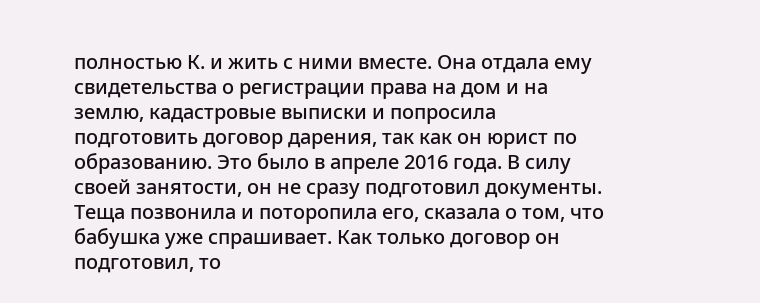полностью К. и жить с ними вместе. Она отдала ему свидетельства о регистрации права на дом и на землю, кадастровые выписки и попросила подготовить договор дарения, так как он юрист по образованию. Это было в апреле 2016 года. В силу своей занятости, он не сразу подготовил документы. Теща позвонила и поторопила его, сказала о том, что бабушка уже спрашивает. Как только договор он подготовил, то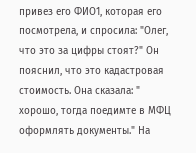привез его ФИО1, которая его посмотрела, и спросила: "Олег, что это за цифры стоят?" Он пояснил, что это кадастровая стоимость. Она сказала: " хорошо, тогда поедимте в МФЦ оформлять документы." На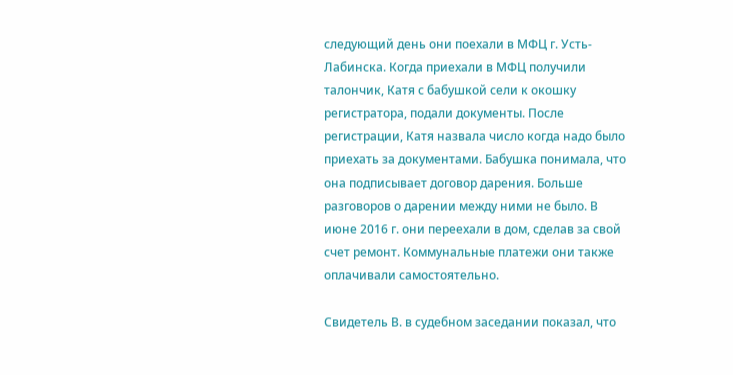следующий день они поехали в МФЦ г. Усть-Лабинска. Когда приехали в МФЦ получили талончик, Катя с бабушкой сели к окошку регистратора, подали документы. После регистрации, Катя назвала число когда надо было приехать за документами. Бабушка понимала, что она подписывает договор дарения. Больше разговоров о дарении между ними не было. В июне 2016 г. они переехали в дом, сделав за свой счет ремонт. Коммунальные платежи они также оплачивали самостоятельно.

Свидетель В. в судебном заседании показал, что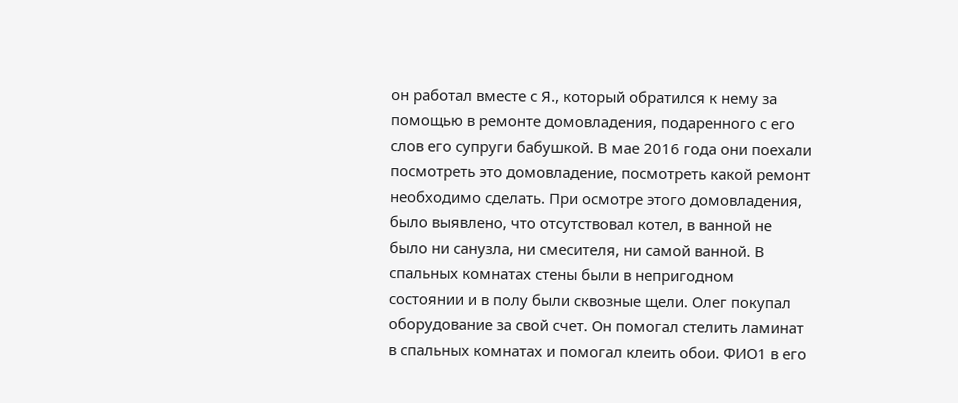он работал вместе с Я., который обратился к нему за помощью в ремонте домовладения, подаренного с его слов его супруги бабушкой. В мае 2016 года они поехали посмотреть это домовладение, посмотреть какой ремонт необходимо сделать. При осмотре этого домовладения, было выявлено, что отсутствовал котел, в ванной не было ни санузла, ни смесителя, ни самой ванной. В спальных комнатах стены были в непригодном состоянии и в полу были сквозные щели. Олег покупал оборудование за свой счет. Он помогал стелить ламинат в спальных комнатах и помогал клеить обои. ФИО1 в его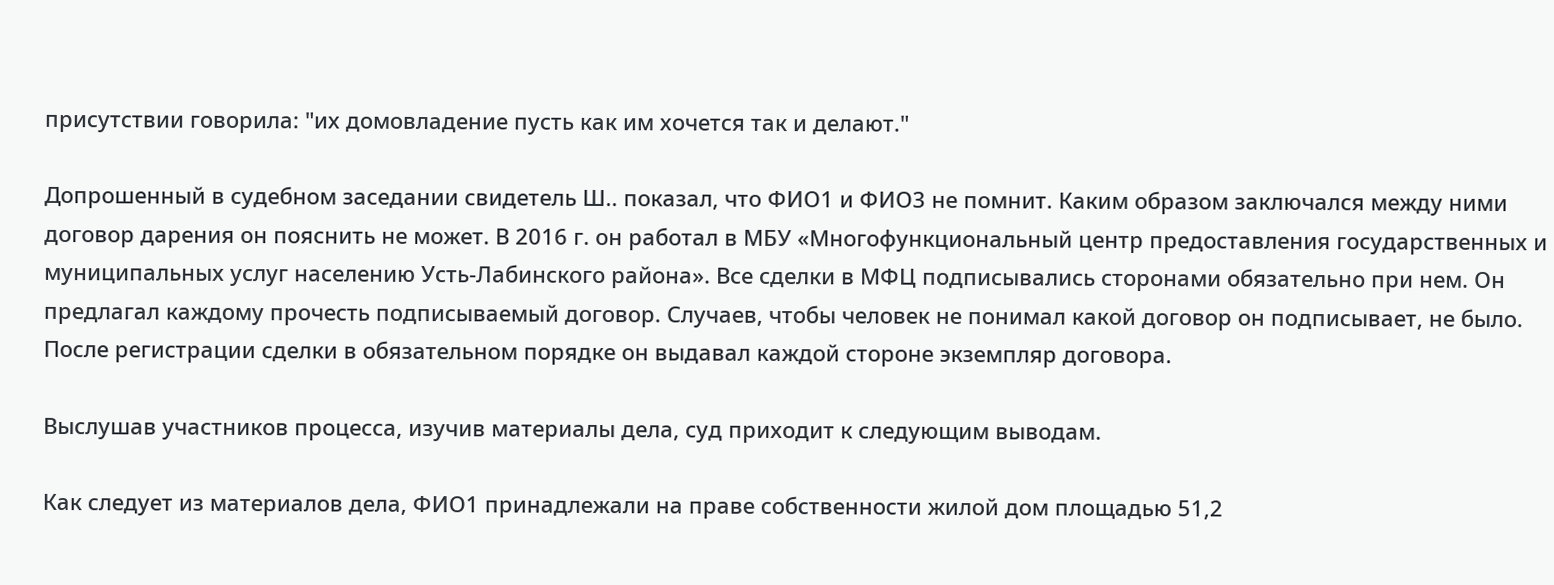присутствии говорила: "их домовладение пусть как им хочется так и делают."

Допрошенный в судебном заседании свидетель Ш.. показал, что ФИО1 и ФИО3 не помнит. Каким образом заключался между ними договор дарения он пояснить не может. В 2016 г. он работал в МБУ «Многофункциональный центр предоставления государственных и муниципальных услуг населению Усть-Лабинского района». Все сделки в МФЦ подписывались сторонами обязательно при нем. Он предлагал каждому прочесть подписываемый договор. Случаев, чтобы человек не понимал какой договор он подписывает, не было. После регистрации сделки в обязательном порядке он выдавал каждой стороне экземпляр договора.

Выслушав участников процесса, изучив материалы дела, суд приходит к следующим выводам.

Как следует из материалов дела, ФИО1 принадлежали на праве собственности жилой дом площадью 51,2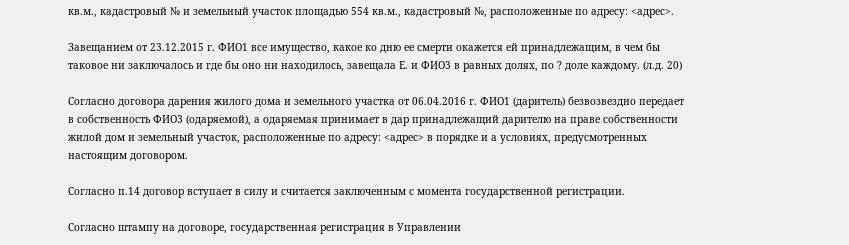кв.м., кадастровый № и земельный участок площадью 554 кв.м., кадастровый №, расположенные по адресу: <адрес>.

Завещанием от 23.12.2015 г. ФИО1 все имущество, какое ко дню ее смерти окажется ей принадлежащим, в чем бы таковое ни заключалось и где бы оно ни находилось, завещала Е. и ФИО3 в равных долях, по ? доле каждому. (л.д. 20)

Согласно договора дарения жилого дома и земельного участка от 06.04.2016 г. ФИО1 (даритель) безвозвездно передает в собственность ФИО3 (одаряемой), а одаряемая принимает в дар принадлежащий дарителю на праве собственности жилой дом и земельный участок, расположенные по адресу: <адрес> в порядке и а условиях, предусмотренных настоящим договором.

Согласно п.14 договор вступает в силу и считается заключенным с момента государственной регистрации.

Согласно штампу на договоре, государственная регистрация в Управлении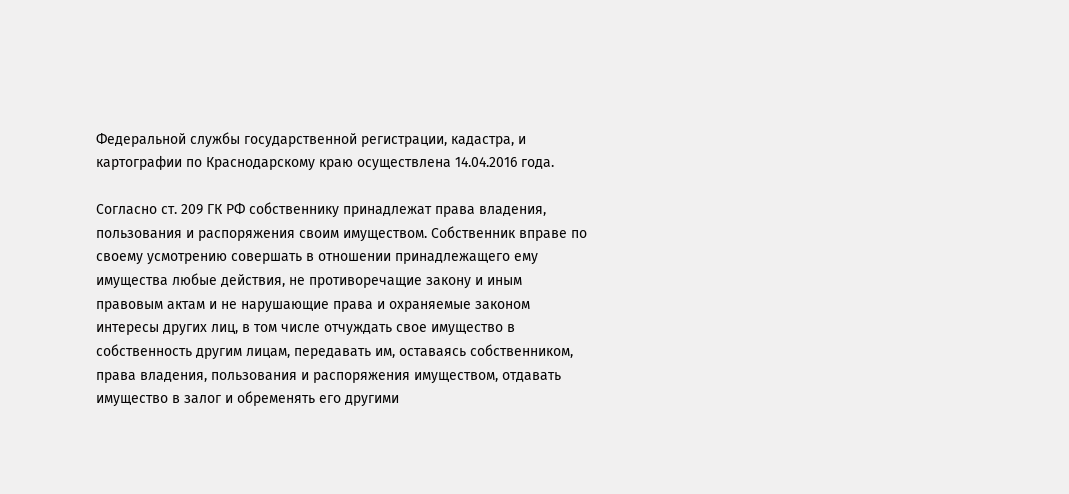Федеральной службы государственной регистрации, кадастра, и картографии по Краснодарскому краю осуществлена 14.04.2016 года.

Согласно ст. 209 ГК РФ собственнику принадлежат права владения, пользования и распоряжения своим имуществом. Собственник вправе по своему усмотрению совершать в отношении принадлежащего ему имущества любые действия, не противоречащие закону и иным правовым актам и не нарушающие права и охраняемые законом интересы других лиц, в том числе отчуждать свое имущество в собственность другим лицам, передавать им, оставаясь собственником, права владения, пользования и распоряжения имуществом, отдавать имущество в залог и обременять его другими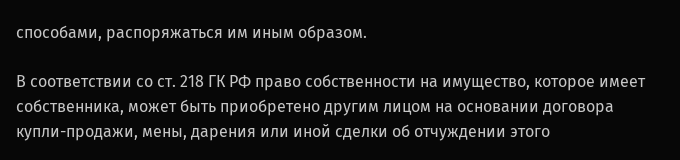способами, распоряжаться им иным образом.

В соответствии со ст. 218 ГК РФ право собственности на имущество, которое имеет собственника, может быть приобретено другим лицом на основании договора купли-продажи, мены, дарения или иной сделки об отчуждении этого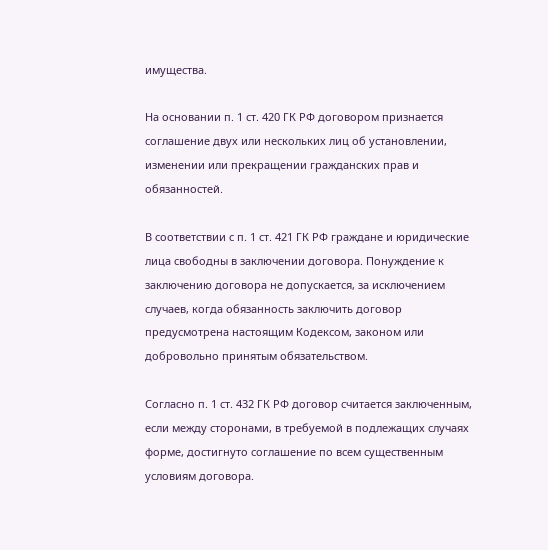имущества.

На основании п. 1 ст. 420 ГК РФ договором признается соглашение двух или нескольких лиц об установлении, изменении или прекращении гражданских прав и обязанностей.

В соответствии с п. 1 ст. 421 ГК РФ граждане и юридические лица свободны в заключении договора. Понуждение к заключению договора не допускается, за исключением случаев, когда обязанность заключить договор предусмотрена настоящим Кодексом, законом или добровольно принятым обязательством.

Согласно п. 1 ст. 432 ГК РФ договор считается заключенным, если между сторонами, в требуемой в подлежащих случаях форме, достигнуто соглашение по всем существенным условиям договора.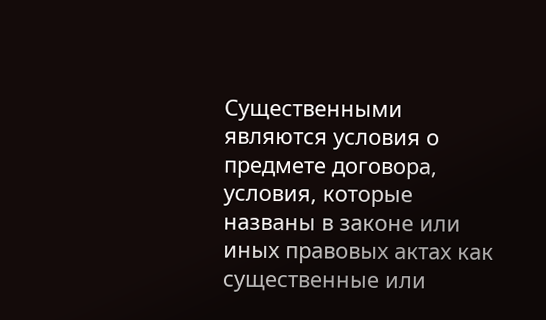Существенными являются условия о предмете договора, условия, которые названы в законе или иных правовых актах как существенные или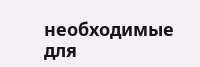необходимые для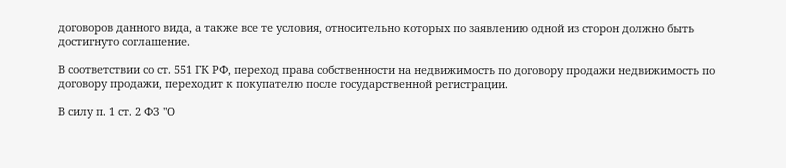договоров данного вида, а также все те условия, относительно которых по заявлению одной из сторон должно быть достигнуто соглашение.

В соответствии со ст. 551 ГК РФ, переход права собственности на недвижимость по договору продажи недвижимость по договору продажи, переходит к покупателю после государственной регистрации.

В силу п. 1 ст. 2 ФЗ "О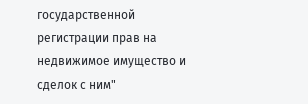государственной регистрации прав на недвижимое имущество и сделок с ним"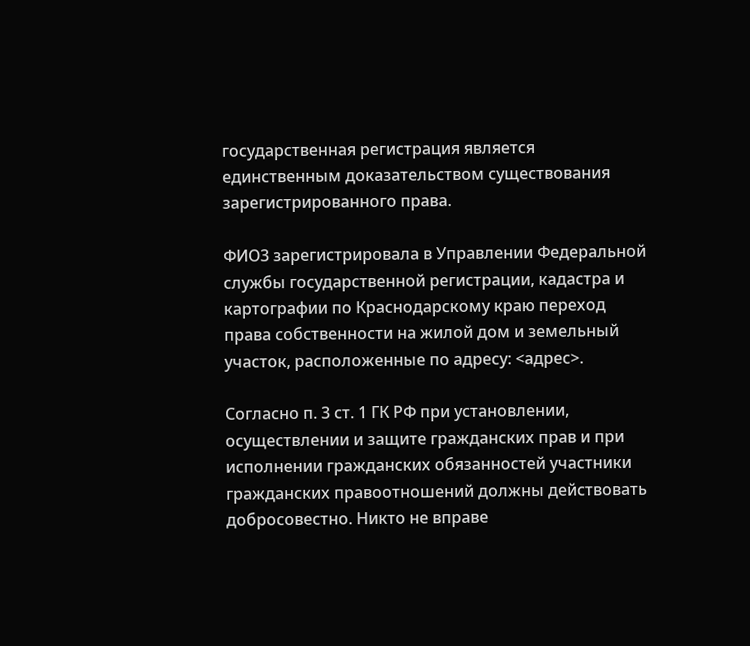государственная регистрация является единственным доказательством существования зарегистрированного права.

ФИО3 зарегистрировала в Управлении Федеральной службы государственной регистрации, кадастра и картографии по Краснодарскому краю переход права собственности на жилой дом и земельный участок, расположенные по адресу: <адрес>.

Согласно п. 3 ст. 1 ГК РФ при установлении, осуществлении и защите гражданских прав и при исполнении гражданских обязанностей участники гражданских правоотношений должны действовать добросовестно. Никто не вправе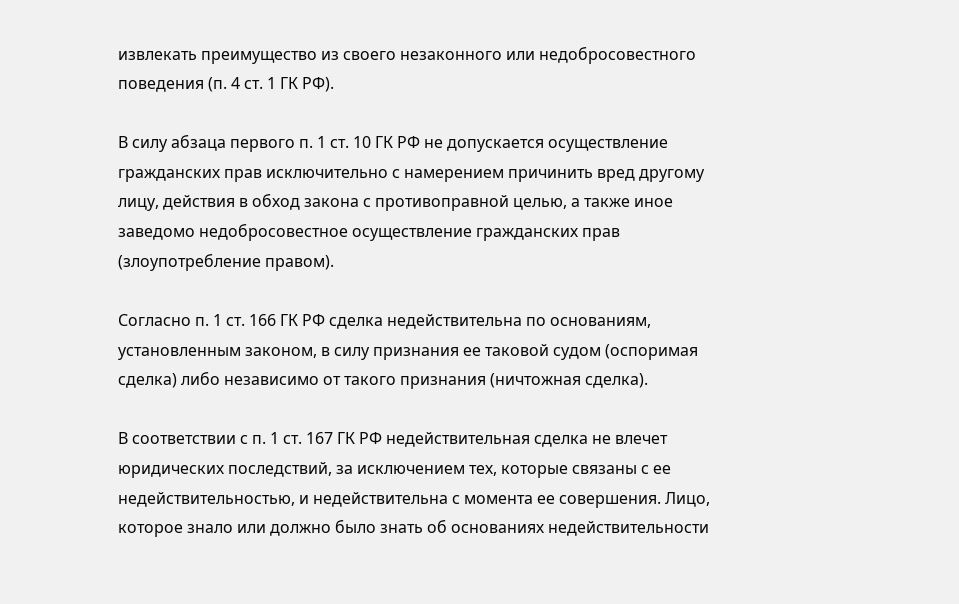извлекать преимущество из своего незаконного или недобросовестного поведения (п. 4 ст. 1 ГК РФ).

В силу абзаца первого п. 1 ст. 10 ГК РФ не допускается осуществление гражданских прав исключительно с намерением причинить вред другому лицу, действия в обход закона с противоправной целью, а также иное заведомо недобросовестное осуществление гражданских прав (злоупотребление правом).

Согласно п. 1 ст. 166 ГК РФ сделка недействительна по основаниям, установленным законом, в силу признания ее таковой судом (оспоримая сделка) либо независимо от такого признания (ничтожная сделка).

В соответствии с п. 1 ст. 167 ГК РФ недействительная сделка не влечет юридических последствий, за исключением тех, которые связаны с ее недействительностью, и недействительна с момента ее совершения. Лицо, которое знало или должно было знать об основаниях недействительности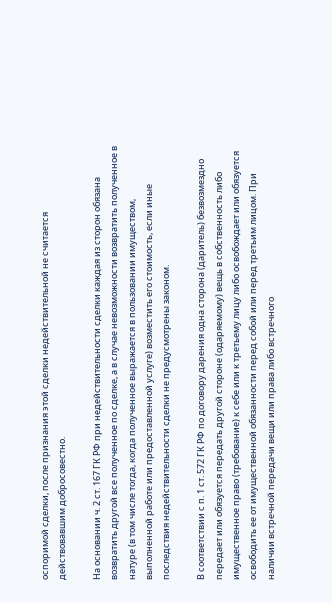оспоримой сделки, после признания этой сделки недействительной не считается действовавшим добросовестно.

На основании ч. 2 ст. 167 ГК РФ при недействительности сделки каждая из сторон обязана возвратить другой все полученное по сделке, а в случае невозможности возвратить полученное в натуре (в том числе тогда, когда полученное выражается в пользовании имуществом, выполненной работе или предоставленной услуге) возместить его стоимость, если иные последствия недействительности сделки не предусмотрены законом.

В соответствии с п. 1 ст. 572 ГК РФ по договору дарения одна сторона (даритель) безвозмездно передает или обязуется передать другой стороне (одаряемому) вещь в собственность либо имущественное право (требование) к себе или к третьему лицу либо освобождает или обязуется освободить ее от имущественной обязанности перед собой или перед третьим лицом. При наличии встречной передачи вещи или права либо встречного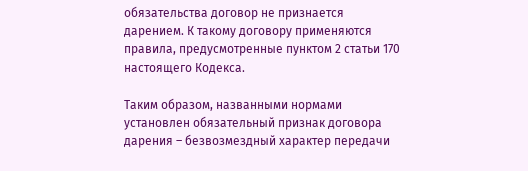обязательства договор не признается дарением. К такому договору применяются правила, предусмотренные пунктом 2 статьи 170 настоящего Кодекса.

Таким образом, названными нормами установлен обязательный признак договора дарения – безвозмездный характер передачи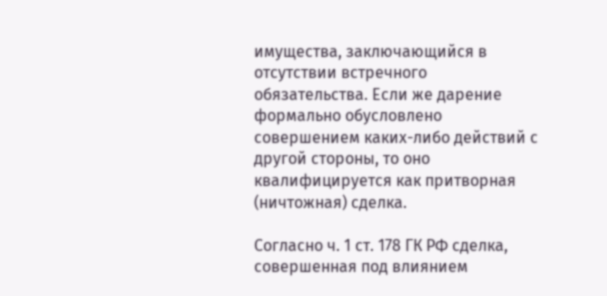имущества, заключающийся в отсутствии встречного обязательства. Если же дарение формально обусловлено совершением каких-либо действий с другой стороны, то оно квалифицируется как притворная (ничтожная) сделка.

Согласно ч. 1 ст. 178 ГК РФ сделка, совершенная под влиянием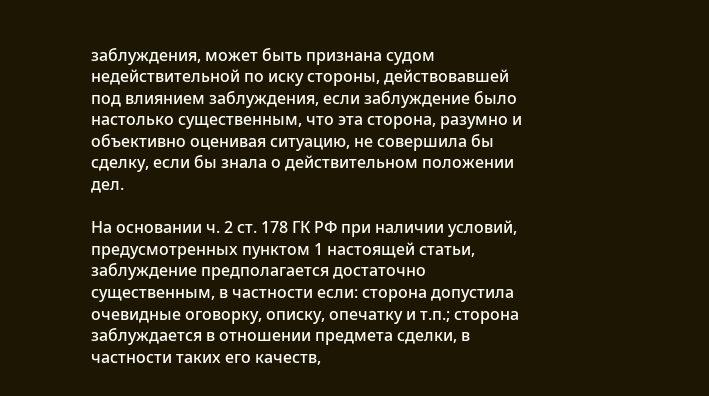заблуждения, может быть признана судом недействительной по иску стороны, действовавшей под влиянием заблуждения, если заблуждение было настолько существенным, что эта сторона, разумно и объективно оценивая ситуацию, не совершила бы сделку, если бы знала о действительном положении дел.

На основании ч. 2 ст. 178 ГК РФ при наличии условий, предусмотренных пунктом 1 настоящей статьи, заблуждение предполагается достаточно существенным, в частности если: сторона допустила очевидные оговорку, описку, опечатку и т.п.; сторона заблуждается в отношении предмета сделки, в частности таких его качеств,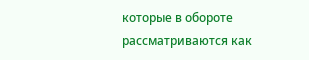которые в обороте рассматриваются как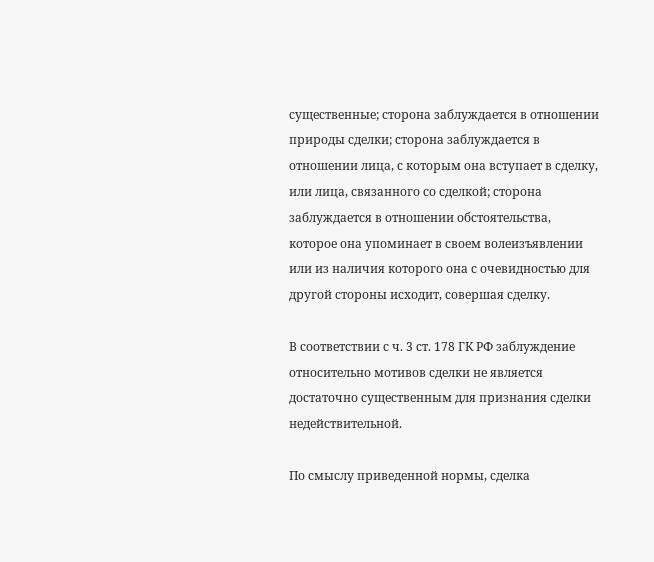существенные; сторона заблуждается в отношении природы сделки; сторона заблуждается в отношении лица, с которым она вступает в сделку, или лица, связанного со сделкой; сторона заблуждается в отношении обстоятельства, которое она упоминает в своем волеизъявлении или из наличия которого она с очевидностью для другой стороны исходит, совершая сделку.

В соответствии с ч. 3 ст. 178 ГК РФ заблуждение относительно мотивов сделки не является достаточно существенным для признания сделки недействительной.

По смыслу приведенной нормы, сделка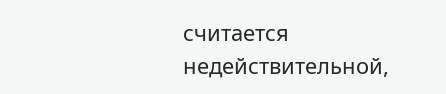считается недействительной,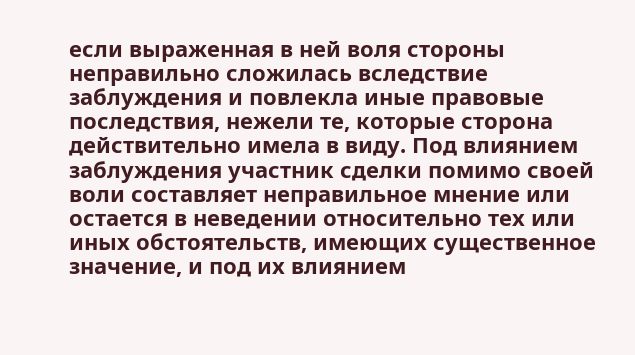если выраженная в ней воля стороны неправильно сложилась вследствие заблуждения и повлекла иные правовые последствия, нежели те, которые сторона действительно имела в виду. Под влиянием заблуждения участник сделки помимо своей воли составляет неправильное мнение или остается в неведении относительно тех или иных обстоятельств, имеющих существенное значение, и под их влиянием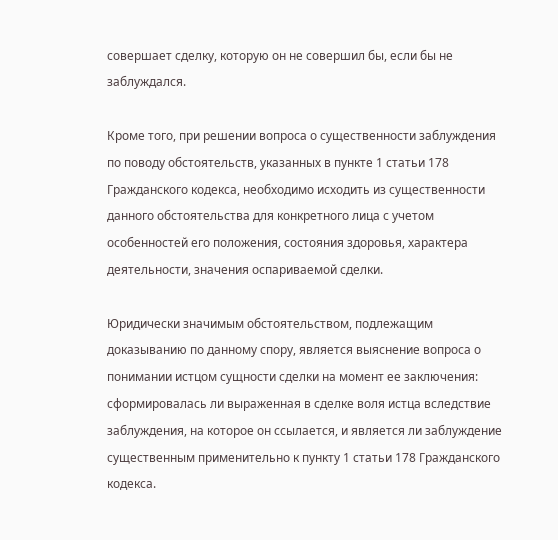совершает сделку, которую он не совершил бы, если бы не заблуждался.

Кроме того, при решении вопроса о существенности заблуждения по поводу обстоятельств, указанных в пункте 1 статьи 178 Гражданского кодекса, необходимо исходить из существенности данного обстоятельства для конкретного лица с учетом особенностей его положения, состояния здоровья, характера деятельности, значения оспариваемой сделки.

Юридически значимым обстоятельством, подлежащим доказыванию по данному спору, является выяснение вопроса о понимании истцом сущности сделки на момент ее заключения: сформировалась ли выраженная в сделке воля истца вследствие заблуждения, на которое он ссылается, и является ли заблуждение существенным применительно к пункту 1 статьи 178 Гражданского кодекса.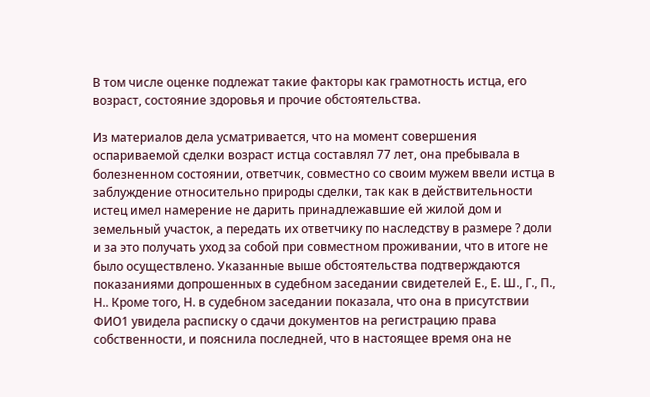В том числе оценке подлежат такие факторы как грамотность истца, его возраст, состояние здоровья и прочие обстоятельства.

Из материалов дела усматривается, что на момент совершения оспариваемой сделки возраст истца составлял 77 лет, она пребывала в болезненном состоянии, ответчик, совместно со своим мужем ввели истца в заблуждение относительно природы сделки, так как в действительности истец имел намерение не дарить принадлежавшие ей жилой дом и земельный участок, а передать их ответчику по наследству в размере ? доли и за это получать уход за собой при совместном проживании, что в итоге не было осуществлено. Указанные выше обстоятельства подтверждаются показаниями допрошенных в судебном заседании свидетелей Е., Е. Ш., Г., П., Н.. Кроме того, Н. в судебном заседании показала, что она в присутствии ФИО1 увидела расписку о сдачи документов на регистрацию права собственности, и пояснила последней, что в настоящее время она не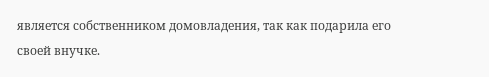является собственником домовладения, так как подарила его своей внучке.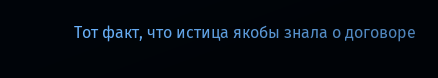Тот факт, что истица якобы знала о договоре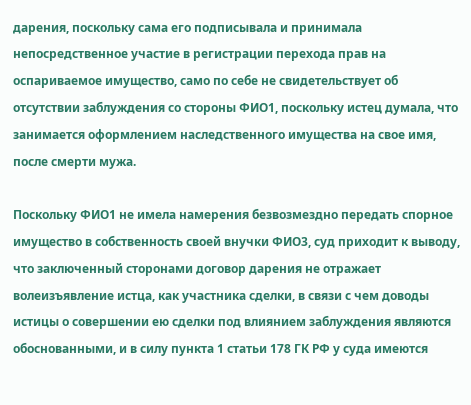дарения, поскольку сама его подписывала и принимала непосредственное участие в регистрации перехода прав на оспариваемое имущество, само по себе не свидетельствует об отсутствии заблуждения со стороны ФИО1, поскольку истец думала, что занимается оформлением наследственного имущества на свое имя, после смерти мужа.

Поскольку ФИО1 не имела намерения безвозмездно передать спорное имущество в собственность своей внучки ФИО3, суд приходит к выводу, что заключенный сторонами договор дарения не отражает волеизъявление истца, как участника сделки, в связи с чем доводы истицы о совершении ею сделки под влиянием заблуждения являются обоснованными, и в силу пункта 1 статьи 178 ГК РФ у суда имеются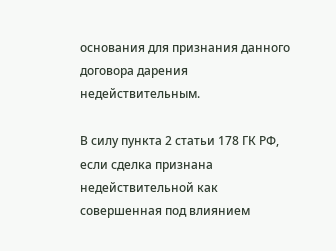основания для признания данного договора дарения недействительным.

В силу пункта 2 статьи 178 ГК РФ, если сделка признана недействительной как совершенная под влиянием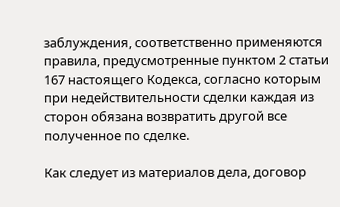заблуждения, соответственно применяются правила, предусмотренные пунктом 2 статьи 167 настоящего Кодекса, согласно которым при недействительности сделки каждая из сторон обязана возвратить другой все полученное по сделке.

Как следует из материалов дела, договор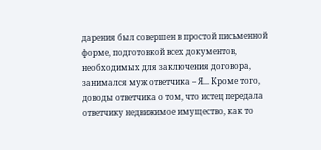дарения был совершен в простой письменной форме, подготовкой всех документов, необходимых для заключения договора, занимался муж ответчика – Я... Кроме того, доводы ответчика о том, что истец передала ответчику недвижимое имущество, как то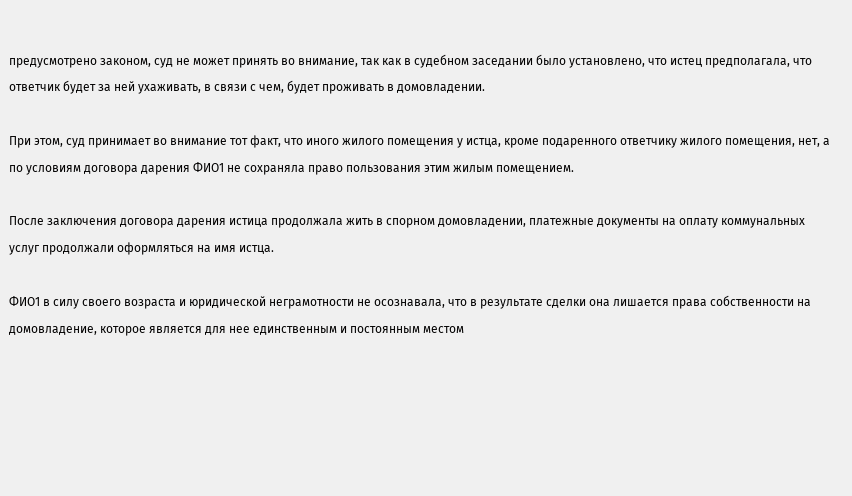предусмотрено законом, суд не может принять во внимание, так как в судебном заседании было установлено, что истец предполагала, что ответчик будет за ней ухаживать, в связи с чем, будет проживать в домовладении.

При этом, суд принимает во внимание тот факт, что иного жилого помещения у истца, кроме подаренного ответчику жилого помещения, нет, а по условиям договора дарения ФИО1 не сохраняла право пользования этим жилым помещением.

После заключения договора дарения истица продолжала жить в спорном домовладении, платежные документы на оплату коммунальных услуг продолжали оформляться на имя истца.

ФИО1 в силу своего возраста и юридической неграмотности не осознавала, что в результате сделки она лишается права собственности на домовладение, которое является для нее единственным и постоянным местом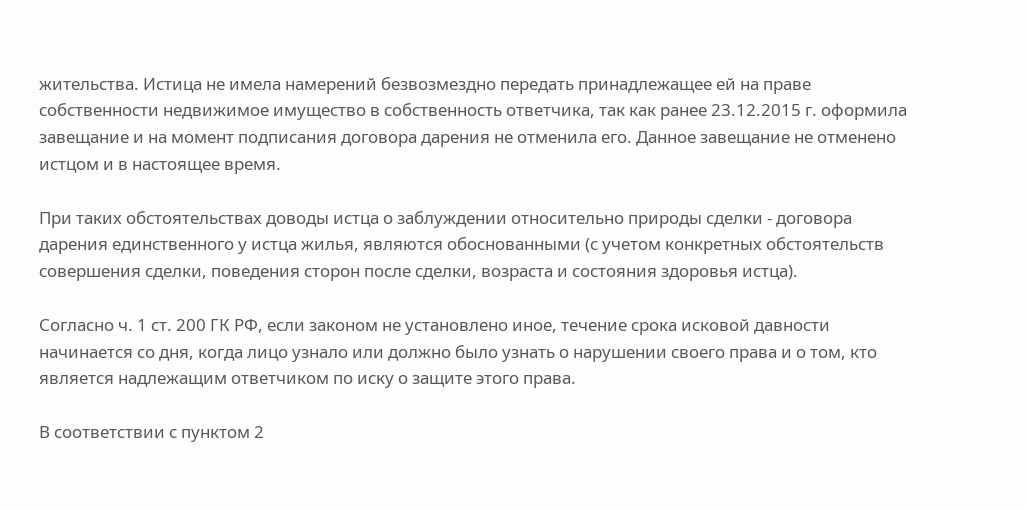жительства. Истица не имела намерений безвозмездно передать принадлежащее ей на праве собственности недвижимое имущество в собственность ответчика, так как ранее 23.12.2015 г. оформила завещание и на момент подписания договора дарения не отменила его. Данное завещание не отменено истцом и в настоящее время.

При таких обстоятельствах доводы истца о заблуждении относительно природы сделки - договора дарения единственного у истца жилья, являются обоснованными (с учетом конкретных обстоятельств совершения сделки, поведения сторон после сделки, возраста и состояния здоровья истца).

Согласно ч. 1 ст. 200 ГК РФ, если законом не установлено иное, течение срока исковой давности начинается со дня, когда лицо узнало или должно было узнать о нарушении своего права и о том, кто является надлежащим ответчиком по иску о защите этого права.

В соответствии с пунктом 2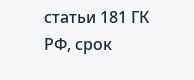статьи 181 ГК РФ, срок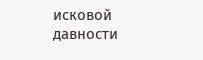исковой давности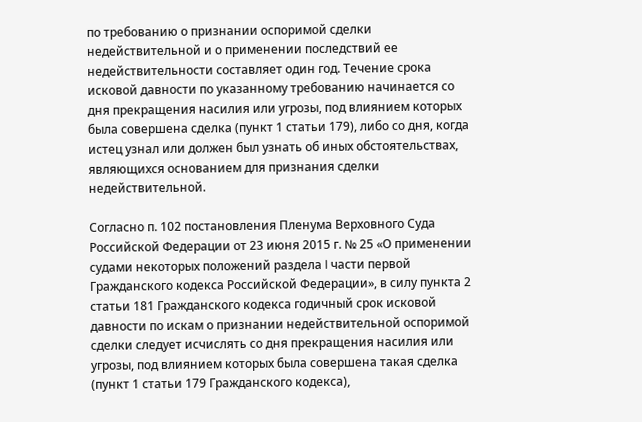по требованию о признании оспоримой сделки недействительной и о применении последствий ее недействительности составляет один год. Течение срока исковой давности по указанному требованию начинается со дня прекращения насилия или угрозы, под влиянием которых была совершена сделка (пункт 1 статьи 179), либо со дня, когда истец узнал или должен был узнать об иных обстоятельствах, являющихся основанием для признания сделки недействительной.

Согласно п. 102 постановления Пленума Верховного Суда Российской Федерации от 23 июня 2015 г. № 25 «О применении судами некоторых положений раздела I части первой Гражданского кодекса Российской Федерации», в силу пункта 2 статьи 181 Гражданского кодекса годичный срок исковой давности по искам о признании недействительной оспоримой сделки следует исчислять со дня прекращения насилия или угрозы, под влиянием которых была совершена такая сделка (пункт 1 статьи 179 Гражданского кодекса),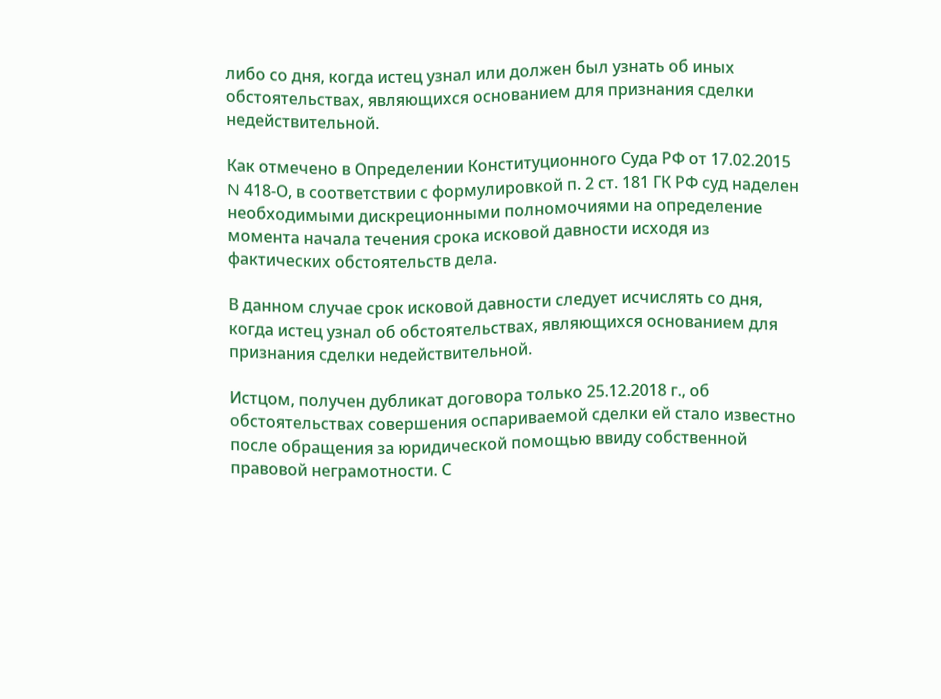либо со дня, когда истец узнал или должен был узнать об иных обстоятельствах, являющихся основанием для признания сделки недействительной.

Как отмечено в Определении Конституционного Суда РФ от 17.02.2015 N 418-О, в соответствии с формулировкой п. 2 ст. 181 ГК РФ суд наделен необходимыми дискреционными полномочиями на определение момента начала течения срока исковой давности исходя из фактических обстоятельств дела.

В данном случае срок исковой давности следует исчислять со дня, когда истец узнал об обстоятельствах, являющихся основанием для признания сделки недействительной.

Истцом, получен дубликат договора только 25.12.2018 г., об обстоятельствах совершения оспариваемой сделки ей стало известно после обращения за юридической помощью ввиду собственной правовой неграмотности. С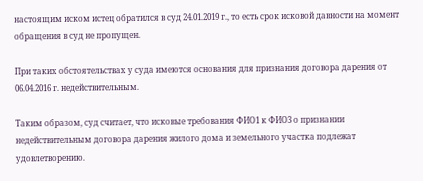настоящим иском истец обратился в суд 24.01.2019 г., то есть срок исковой давности на момент обращения в суд не пропущен.

При таких обстоятельствах у суда имеются основания для признания договора дарения от 06.04.2016 г. недействительным.

Таким образом, суд считает, что исковые требования ФИО1 к ФИО3 о признании недействительным договора дарения жилого дома и земельного участка подлежат удовлетворению.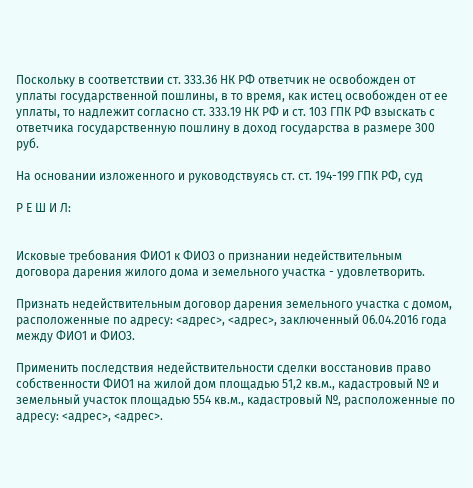Поскольку в соответствии ст. 333.36 НК РФ ответчик не освобожден от уплаты государственной пошлины, в то время, как истец освобожден от ее уплаты, то надлежит согласно ст. 333.19 НК РФ и ст. 103 ГПК РФ взыскать с ответчика государственную пошлину в доход государства в размере 300 руб.

На основании изложенного и руководствуясь ст. ст. 194-199 ГПК РФ, суд

Р Е Ш И Л:


Исковые требования ФИО1 к ФИО3 о признании недействительным договора дарения жилого дома и земельного участка - удовлетворить.

Признать недействительным договор дарения земельного участка с домом, расположенные по адресу: <адрес>, <адрес>, заключенный 06.04.2016 года между ФИО1 и ФИО3.

Применить последствия недействительности сделки восстановив право собственности ФИО1 на жилой дом площадью 51,2 кв.м., кадастровый № и земельный участок площадью 554 кв.м., кадастровый №, расположенные по адресу: <адрес>, <адрес>.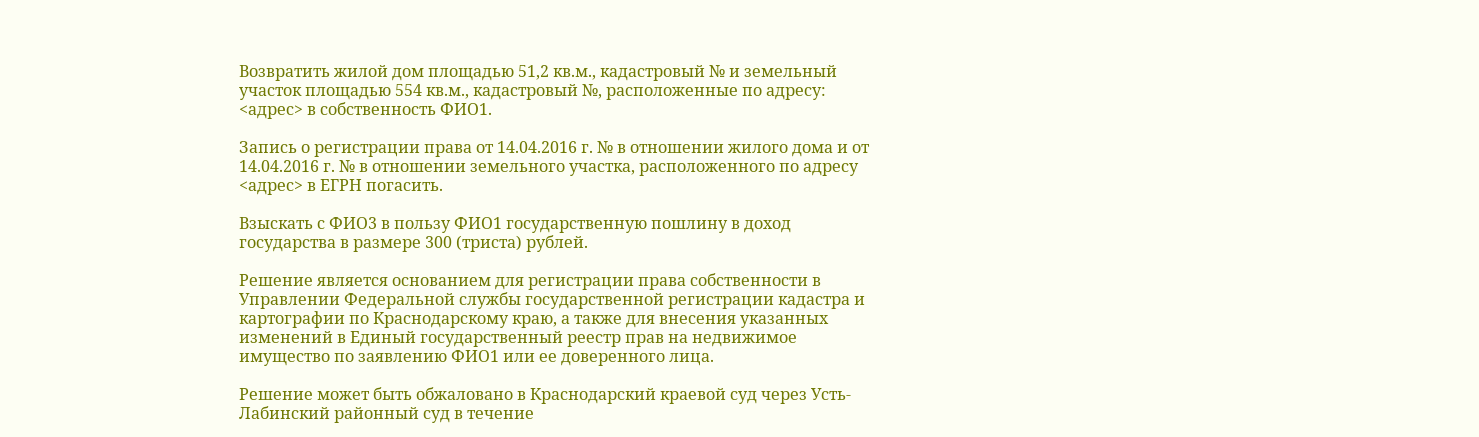Возвратить жилой дом площадью 51,2 кв.м., кадастровый № и земельный участок площадью 554 кв.м., кадастровый №, расположенные по адресу: <адрес> в собственность ФИО1.

Запись о регистрации права от 14.04.2016 г. № в отношении жилого дома и от 14.04.2016 г. № в отношении земельного участка, расположенного по адресу <адрес> в ЕГРН погасить.

Взыскать с ФИО3 в пользу ФИО1 государственную пошлину в доход государства в размере 300 (триста) рублей.

Решение является основанием для регистрации права собственности в Управлении Федеральной службы государственной регистрации кадастра и картографии по Краснодарскому краю, а также для внесения указанных изменений в Единый государственный реестр прав на недвижимое имущество по заявлению ФИО1 или ее доверенного лица.

Решение может быть обжаловано в Краснодарский краевой суд через Усть-Лабинский районный суд в течение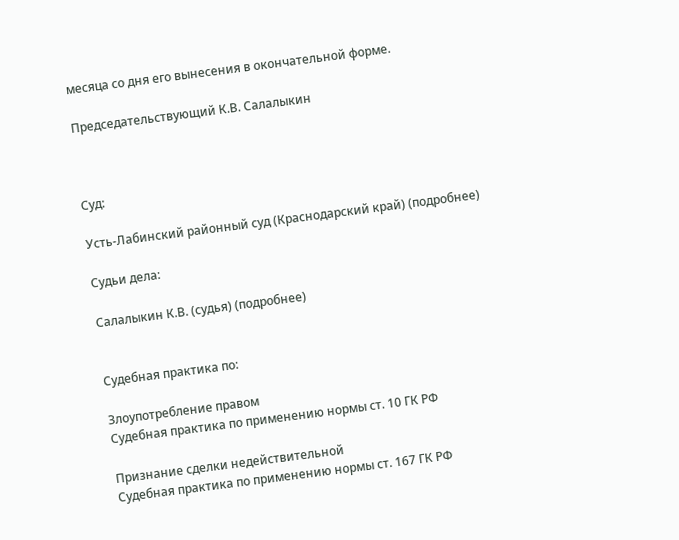месяца со дня его вынесения в окончательной форме.

Председательствующий К.В. Салалыкин



Суд:

Усть-Лабинский районный суд (Краснодарский край) (подробнее)

Судьи дела:

Салалыкин К.В. (судья) (подробнее)


Судебная практика по:

Злоупотребление правом
Судебная практика по применению нормы ст. 10 ГК РФ

Признание сделки недействительной
Судебная практика по применению нормы ст. 167 ГК РФ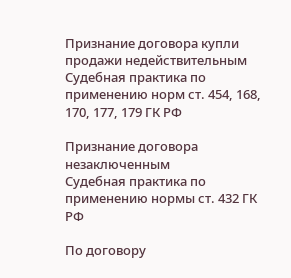Признание договора купли продажи недействительным
Судебная практика по применению норм ст. 454, 168, 170, 177, 179 ГК РФ

Признание договора незаключенным
Судебная практика по применению нормы ст. 432 ГК РФ

По договору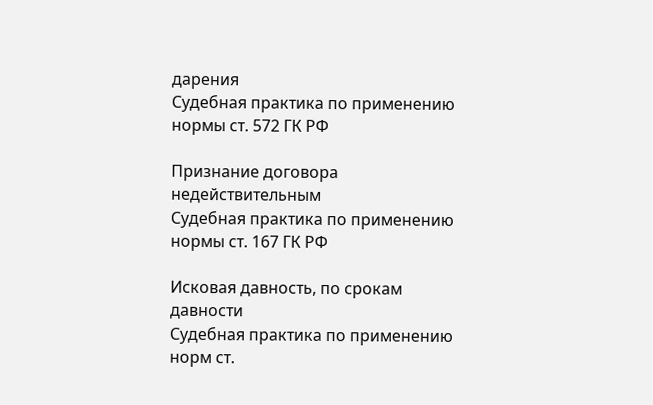дарения
Судебная практика по применению нормы ст. 572 ГК РФ

Признание договора недействительным
Судебная практика по применению нормы ст. 167 ГК РФ

Исковая давность, по срокам давности
Судебная практика по применению норм ст.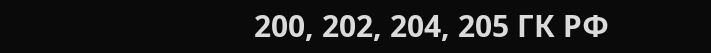200, 202, 204, 205 ГК РФ